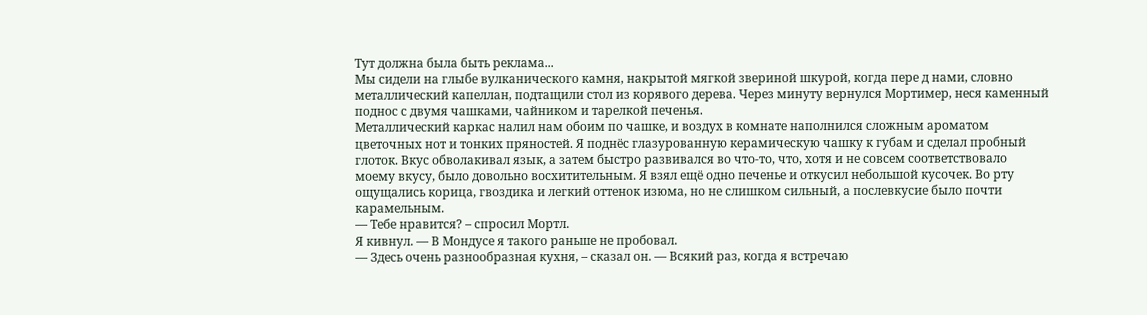Тут должна была быть реклама...
Мы сидели на глыбе вулканического камня, накрытой мягкой звериной шкурой, когда пере д нами, словно металлический капеллан, подтащили стол из корявого дерева. Через минуту вернулся Мортимер, неся каменный поднос с двумя чашками, чайником и тарелкой печенья.
Металлический каркас налил нам обоим по чашке, и воздух в комнате наполнился сложным ароматом цветочных нот и тонких пряностей. Я поднёс глазурованную керамическую чашку к губам и сделал пробный глоток. Вкус обволакивал язык, а затем быстро развивался во что-то, что, хотя и не совсем соответствовало моему вкусу, было довольно восхитительным. Я взял ещё одно печенье и откусил небольшой кусочек. Во рту ощущались корица, гвоздика и легкий оттенок изюма, но не слишком сильный, а послевкусие было почти карамельным.
— Тебе нравится? – спросил Мортл.
Я кивнул. — В Мондусе я такого раньше не пробовал.
— Здесь очень разнообразная кухня, – сказал он. — Всякий раз, когда я встречаю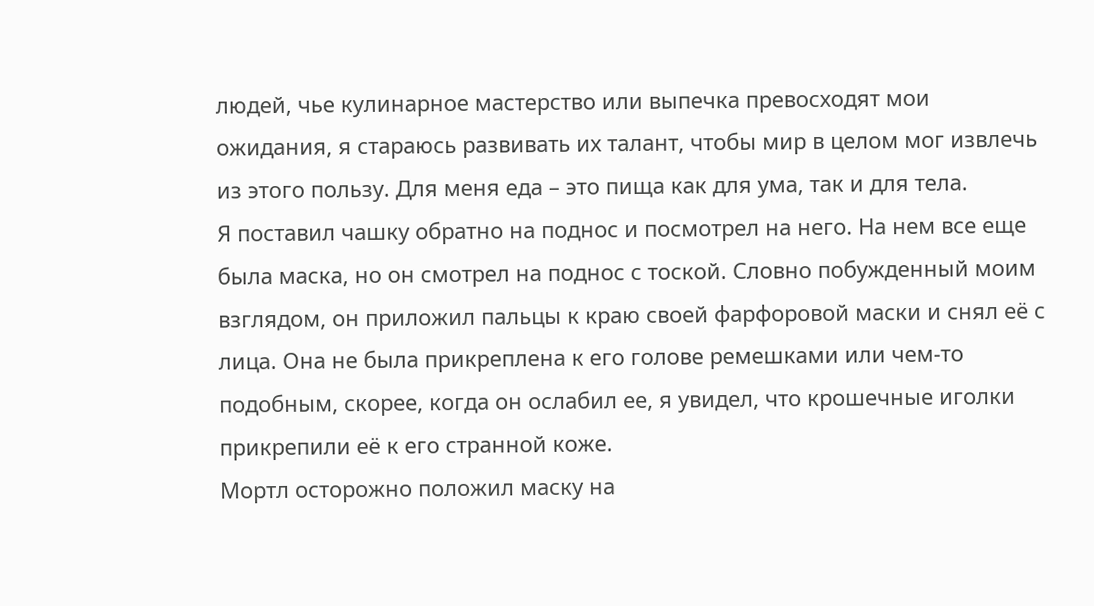людей, чье кулинарное мастерство или выпечка превосходят мои ожидания, я стараюсь развивать их талант, чтобы мир в целом мог извлечь из этого пользу. Для меня еда – это пища как для ума, так и для тела.
Я поставил чашку обратно на поднос и посмотрел на него. На нем все еще была маска, но он смотрел на поднос с тоской. Словно побужденный моим взглядом, он приложил пальцы к краю своей фарфоровой маски и снял её с лица. Она не была прикреплена к его голове ремешками или чем-то подобным, скорее, когда он ослабил ее, я увидел, что крошечные иголки прикрепили её к его странной коже.
Мортл осторожно положил маску на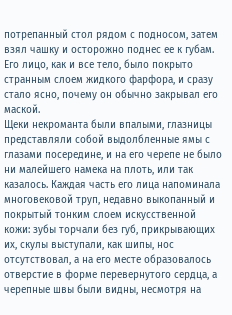потрепанный стол рядом с подносом, затем взял чашку и осторожно поднес ее к губам. Его лицо, как и все тело, было покрыто странным слоем жидкого фарфора, и сразу стало ясно, почему он обычно закрывал его маской.
Щеки некроманта были впалыми, глазницы представляли собой выдолбленные ямы с глазами посередине, и на его черепе не было ни малейшего намека на плоть, или так казалось. Каждая часть его лица напоминала многовековой труп, недавно выкопанный и покрытый тонким слоем искусственной кожи: зубы торчали без губ, прикрывающих их, скулы выступали, как шипы, нос отсутствовал, а на его месте образовалось отверстие в форме перевернутого сердца, а черепные швы были видны, несмотря на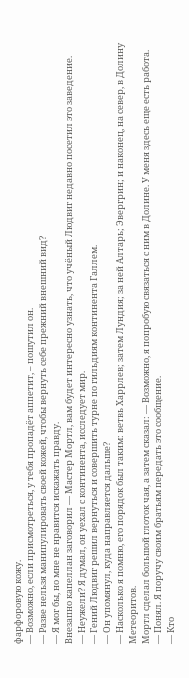фарфоровую кожу.
— Возможно, если присмотреться, у тебя пропадёт аппетит, – пошутил он.
— Разве нельзя манипулировать своей кожей, чтобы вернуть себе прежний внешний вид?
— Я мог бы, но мне не нравится искажать правду.
Внезапно капеллан заговорил — Мастер Мортл, вам будет интересно узнать, что учёный Людвиг недавно посетил это заведение.
— Неужели? Я думал, он уехал с континента, исследует мир.
— Гений Людвиг решил вернуться и совершить турне по гильдиям континента Галлем.
— Он упомянул, куда направляется дальше?
— Насколько я помню, его порядок был таким: ветвь Харрлев; затем Лундия; за ней Алтарь; Эвергрин; и наконец, на север, в Долину Метеоритов.
Мортл сделал большой глоток чая, а затем сказал: — Возможно, я попробую связаться с ним в Долине. У меня здесь еще есть работа.
— Понял. Я поручу своим братьям передать это сообщение.
— Кто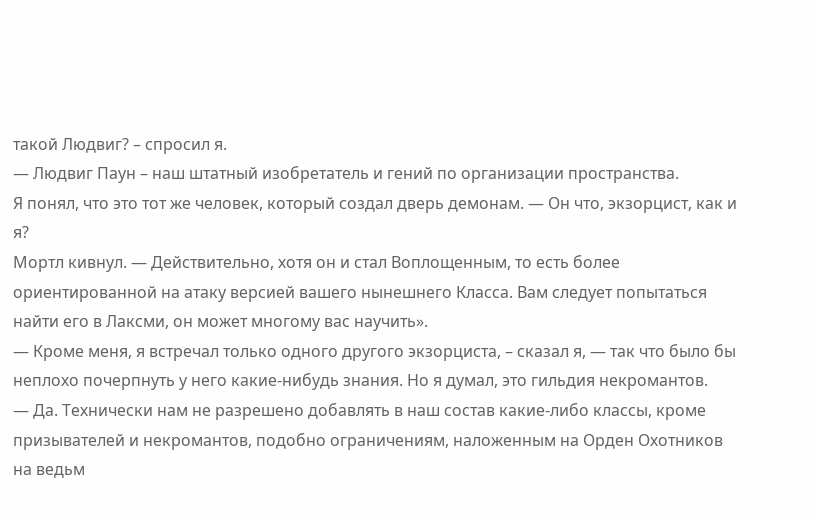такой Людвиг? – спросил я.
— Людвиг Паун – наш штатный изобретатель и гений по организации пространства.
Я понял, что это тот же человек, который создал дверь демонам. — Он что, экзорцист, как и я?
Мортл кивнул. — Действительно, хотя он и стал Воплощенным, то есть более ориентированной на атаку версией вашего нынешнего Класса. Вам следует попытаться найти его в Лаксми, он может многому вас научить».
— Кроме меня, я встречал только одного другого экзорциста, – сказал я, — так что было бы неплохо почерпнуть у него какие-нибудь знания. Но я думал, это гильдия некромантов.
— Да. Технически нам не разрешено добавлять в наш состав какие-либо классы, кроме призывателей и некромантов, подобно ограничениям, наложенным на Орден Охотников на ведьм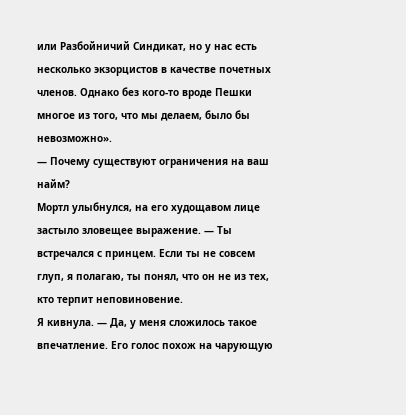или Разбойничий Синдикат, но у нас есть несколько экзорцистов в качестве почетных членов. Однако без кого-то вроде Пешки многое из того, что мы делаем, было бы невозможно».
— Почему существуют ограничения на ваш найм?
Мортл улыбнулся, на его худощавом лице застыло зловещее выражение. — Ты встречался с принцем. Если ты не совсем глуп, я полагаю, ты понял, что он не из тех, кто терпит неповиновение.
Я кивнула. — Да, у меня сложилось такое впечатление. Его голос похож на чарующую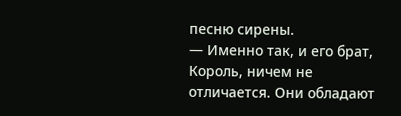песню сирены.
— Именно так, и его брат, Король, ничем не отличается. Они обладают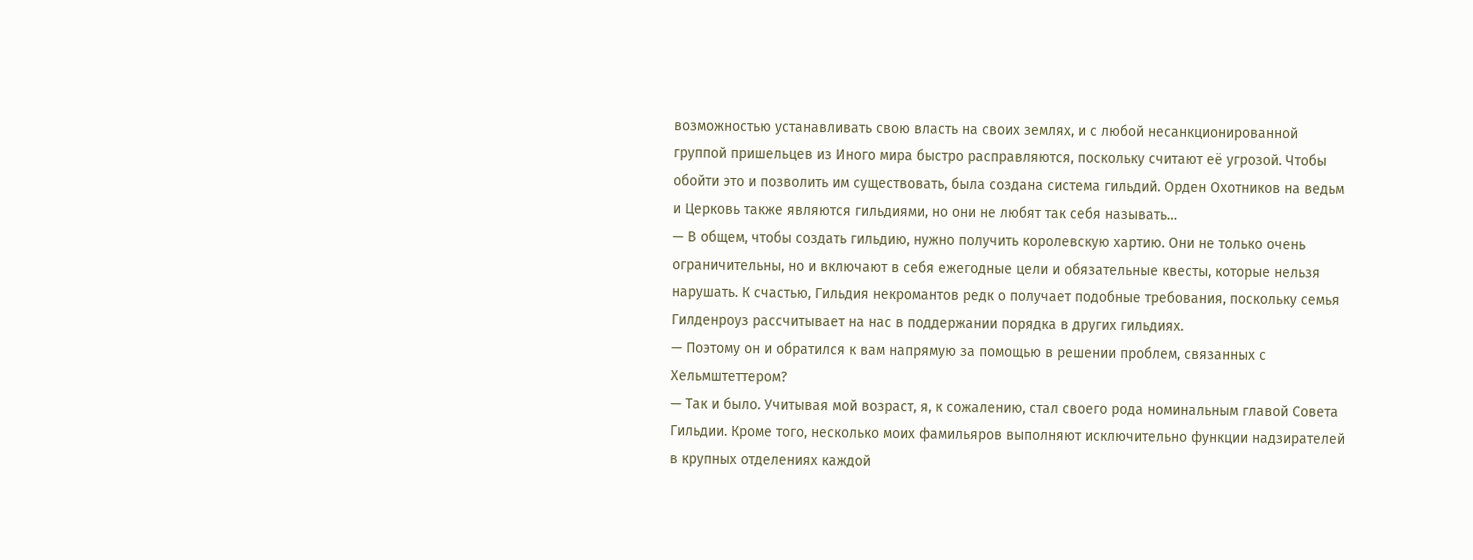возможностью устанавливать свою власть на своих землях, и с любой несанкционированной группой пришельцев из Иного мира быстро расправляются, поскольку считают её угрозой. Чтобы обойти это и позволить им существовать, была создана система гильдий. Орден Охотников на ведьм и Церковь также являются гильдиями, но они не любят так себя называть…
— В общем, чтобы создать гильдию, нужно получить королевскую хартию. Они не только очень ограничительны, но и включают в себя ежегодные цели и обязательные квесты, которые нельзя нарушать. К счастью, Гильдия некромантов редк о получает подобные требования, поскольку семья Гилденроуз рассчитывает на нас в поддержании порядка в других гильдиях.
— Поэтому он и обратился к вам напрямую за помощью в решении проблем, связанных с Хельмштеттером?
— Так и было. Учитывая мой возраст, я, к сожалению, стал своего рода номинальным главой Совета Гильдии. Кроме того, несколько моих фамильяров выполняют исключительно функции надзирателей в крупных отделениях каждой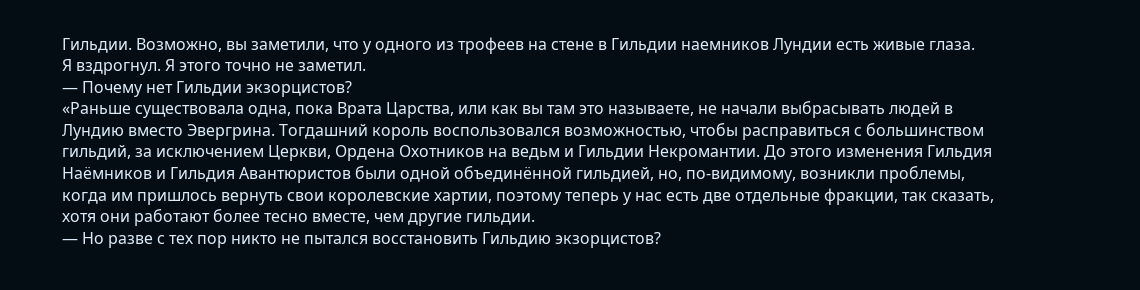Гильдии. Возможно, вы заметили, что у одного из трофеев на стене в Гильдии наемников Лундии есть живые глаза.
Я вздрогнул. Я этого точно не заметил.
— Почему нет Гильдии экзорцистов?
«Раньше существовала одна, пока Врата Царства, или как вы там это называете, не начали выбрасывать людей в Лундию вместо Эвергрина. Тогдашний король воспользовался возможностью, чтобы расправиться с большинством гильдий, за исключением Церкви, Ордена Охотников на ведьм и Гильдии Некромантии. До этого изменения Гильдия Наёмников и Гильдия Авантюристов были одной объединённой гильдией, но, по-видимому, возникли проблемы, когда им пришлось вернуть свои королевские хартии, поэтому теперь у нас есть две отдельные фракции, так сказать, хотя они работают более тесно вместе, чем другие гильдии.
— Но разве с тех пор никто не пытался восстановить Гильдию экзорцистов?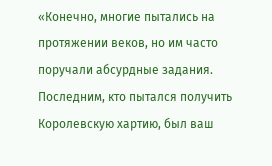«Конечно, многие пытались на протяжении веков, но им часто поручали абсурдные задания. Последним, кто пытался получить Королевскую хартию, был ваш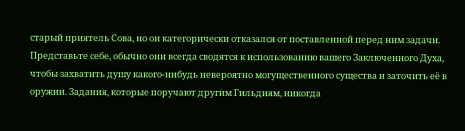старый приятель Сова, но он категорически отказался от поставленной перед ним задачи. Представьте себе, обычно они всегда сводятся к использованию вашего Заключенного Духа, чтобы захватить душу какого-нибудь невероятно могущественного существа и заточить её в оружии. Задания, которые поручают другим Гильдиям, никогда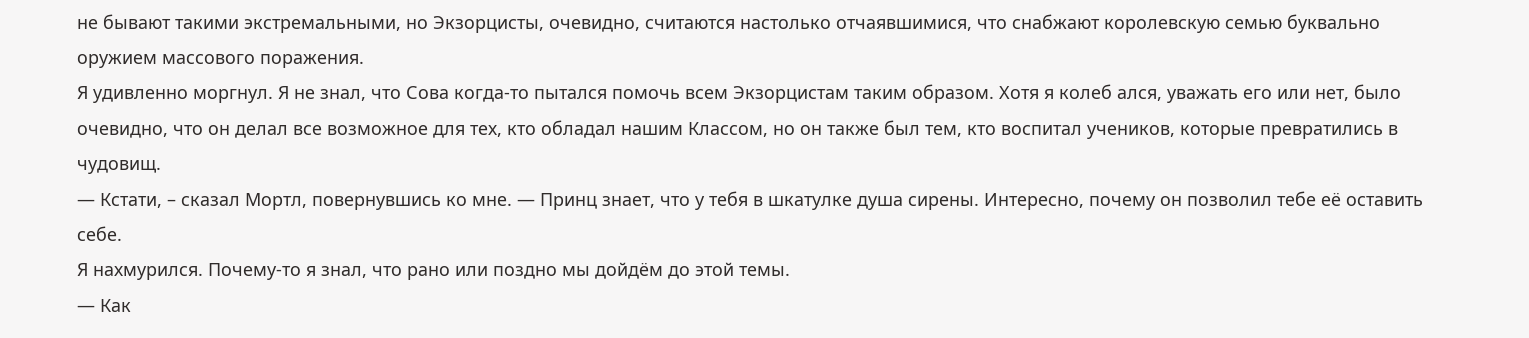не бывают такими экстремальными, но Экзорцисты, очевидно, считаются настолько отчаявшимися, что снабжают королевскую семью буквально оружием массового поражения.
Я удивленно моргнул. Я не знал, что Сова когда-то пытался помочь всем Экзорцистам таким образом. Хотя я колеб ался, уважать его или нет, было очевидно, что он делал все возможное для тех, кто обладал нашим Классом, но он также был тем, кто воспитал учеников, которые превратились в чудовищ.
— Кстати, – сказал Мортл, повернувшись ко мне. — Принц знает, что у тебя в шкатулке душа сирены. Интересно, почему он позволил тебе её оставить себе.
Я нахмурился. Почему-то я знал, что рано или поздно мы дойдём до этой темы.
— Как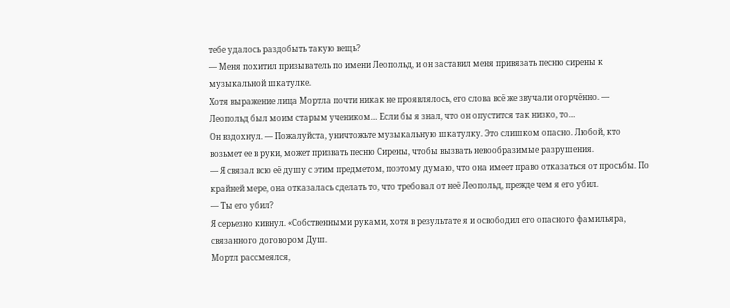тебе удалось раздобыть такую вещь?
— Меня похитил призыватель по имени Леопольд, и он заставил меня привязать песню сирены к музыкальной шкатулке.
Хотя выражение лица Мортла почти никак не проявлялось, его слова всё же звучали огорчённо. — Леопольд был моим старым учеником… Если бы я знал, что он опустится так низко, то…
Он вздохнул. — Пожалуйста, уничтожьте музыкальную шкатулку. Это слишком опасно. Любой, кто возьмет ее в руки, может призвать песню Сирены, чтобы вызвать невообразимые разрушения.
— Я связал всю её душу с этим предметом, поэтому думаю, что она имеет право отказаться от просьбы. По крайней мере, она отказалась сделать то, что требовал от неё Леопольд, прежде чем я его убил.
— Ты его убил?
Я серьезно кивнул. «Собственными руками, хотя в результате я и освободил его опасного фамильяра, связанного договором Душ.
Мортл рассмеялся,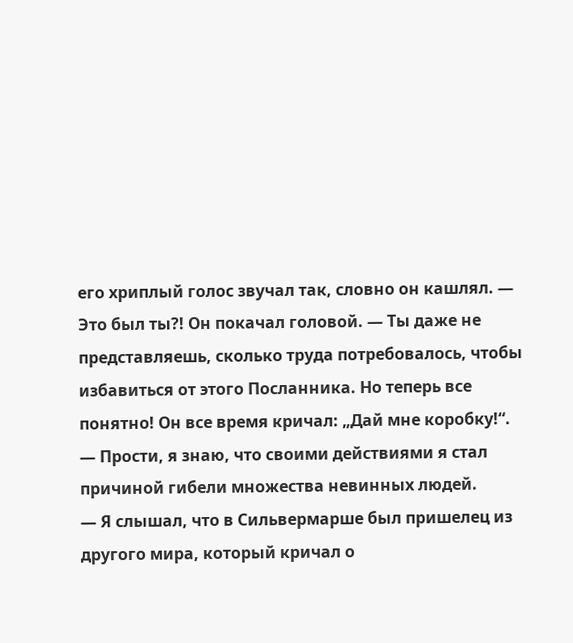его хриплый голос звучал так, словно он кашлял. — Это был ты?! Он покачал головой. — Ты даже не представляешь, сколько труда потребовалось, чтобы избавиться от этого Посланника. Но теперь все понятно! Он все время кричал: „Дай мне коробку!“.
— Прости, я знаю, что своими действиями я стал причиной гибели множества невинных людей.
— Я слышал, что в Сильвермарше был пришелец из другого мира, который кричал о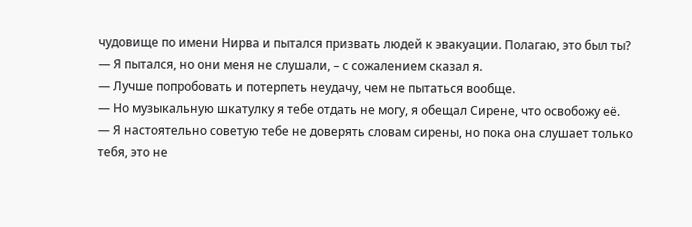чудовище по имени Нирва и пытался призвать людей к эвакуации. Полагаю, это был ты?
— Я пытался, но они меня не слушали, – с сожалением сказал я.
— Лучше попробовать и потерпеть неудачу, чем не пытаться вообще.
— Но музыкальную шкатулку я тебе отдать не могу, я обещал Сирене, что освобожу её.
— Я настоятельно советую тебе не доверять словам сирены, но пока она слушает только тебя, это не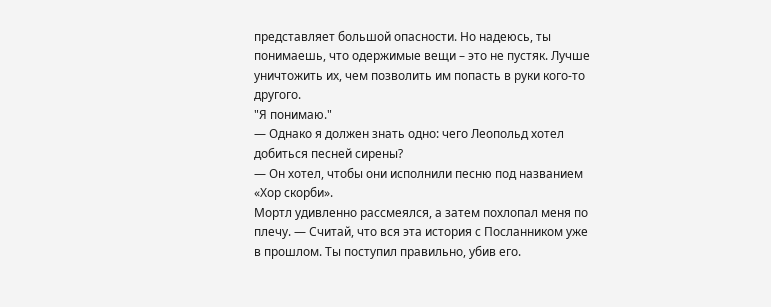представляет большой опасности. Но надеюсь, ты понимаешь, что одержимые вещи – это не пустяк. Лучше уничтожить их, чем позволить им попасть в руки кого-то другого.
"Я понимаю."
— Однако я должен знать одно: чего Леопольд хотел добиться песней сирены?
— Он хотел, чтобы они исполнили песню под названием «Хор скорби».
Мортл удивленно рассмеялся, а затем похлопал меня по плечу. — Считай, что вся эта история с Посланником уже в прошлом. Ты поступил правильно, убив его.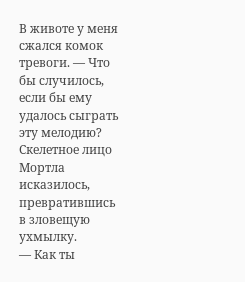В животе у меня сжался комок тревоги. — Что бы случилось, если бы ему удалось сыграть эту мелодию?
Скелетное лицо Мортла исказилось, превратившись в зловещую ухмылку.
— Как ты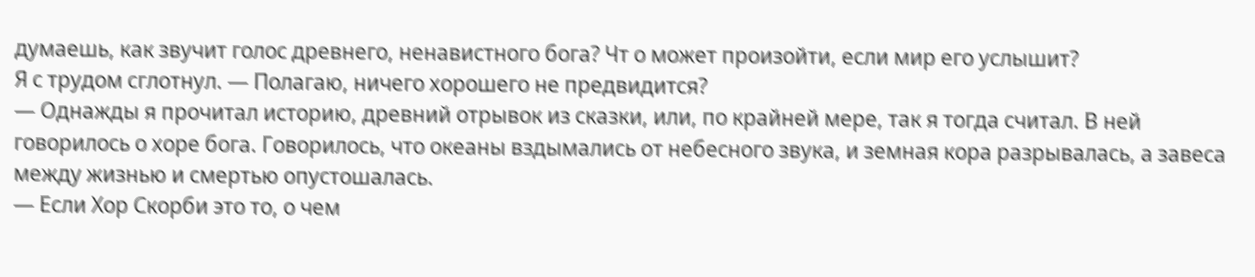думаешь, как звучит голос древнего, ненавистного бога? Чт о может произойти, если мир его услышит?
Я с трудом сглотнул. — Полагаю, ничего хорошего не предвидится?
— Однажды я прочитал историю, древний отрывок из сказки, или, по крайней мере, так я тогда считал. В ней говорилось о хоре бога. Говорилось, что океаны вздымались от небесного звука, и земная кора разрывалась, а завеса между жизнью и смертью опустошалась.
— Если Хор Скорби это то, о чем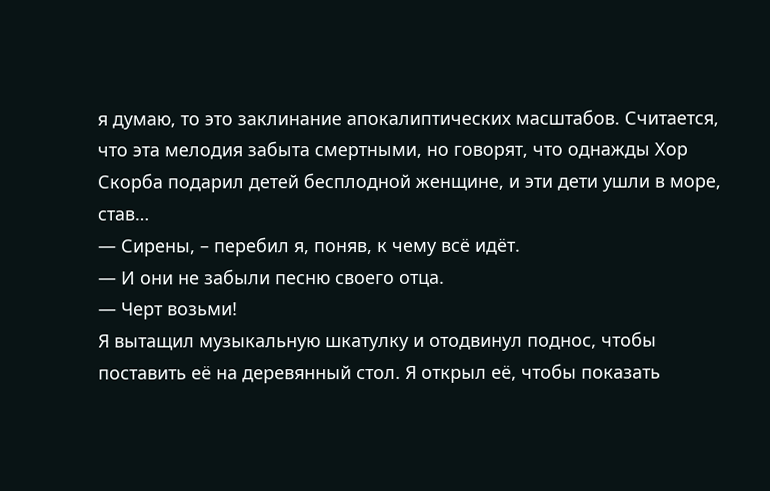я думаю, то это заклинание апокалиптических масштабов. Считается, что эта мелодия забыта смертными, но говорят, что однажды Хор Скорба подарил детей бесплодной женщине, и эти дети ушли в море, став…
— Сирены, – перебил я, поняв, к чему всё идёт.
— И они не забыли песню своего отца.
— Черт возьми!
Я вытащил музыкальную шкатулку и отодвинул поднос, чтобы поставить её на деревянный стол. Я открыл её, чтобы показать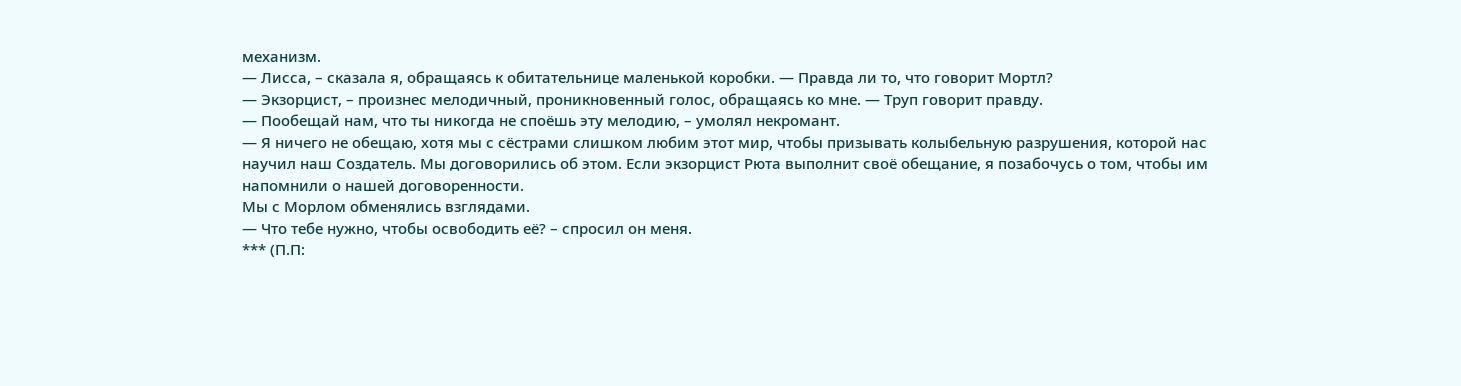механизм.
— Лисса, – сказала я, обращаясь к обитательнице маленькой коробки. — Правда ли то, что говорит Мортл?
— Экзорцист, – произнес мелодичный, проникновенный голос, обращаясь ко мне. — Труп говорит правду.
— Пообещай нам, что ты никогда не споёшь эту мелодию, – умолял некромант.
— Я ничего не обещаю, хотя мы с сёстрами слишком любим этот мир, чтобы призывать колыбельную разрушения, которой нас научил наш Создатель. Мы договорились об этом. Если экзорцист Рюта выполнит своё обещание, я позабочусь о том, чтобы им напомнили о нашей договоренности.
Мы с Морлом обменялись взглядами.
— Что тебе нужно, чтобы освободить её? – спросил он меня.
*** (П.П: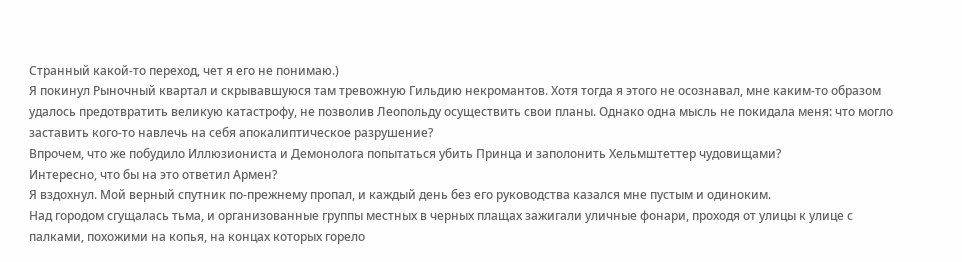Странный какой-то переход, чет я его не понимаю.)
Я покинул Рыночный квартал и скрывавшуюся там тревожную Гильдию некромантов. Хотя тогда я этого не осознавал, мне каким-то образом удалось предотвратить великую катастрофу, не позволив Леопольду осуществить свои планы. Однако одна мысль не покидала меня: что могло заставить кого-то навлечь на себя апокалиптическое разрушение?
Впрочем, что же побудило Иллюзиониста и Демонолога попытаться убить Принца и заполонить Хельмштеттер чудовищами?
Интересно, что бы на это ответил Армен?
Я вздохнул. Мой верный спутник по-прежнему пропал, и каждый день без его руководства казался мне пустым и одиноким.
Над городом сгущалась тьма, и организованные группы местных в черных плащах зажигали уличные фонари, проходя от улицы к улице с палками, похожими на копья, на концах которых горело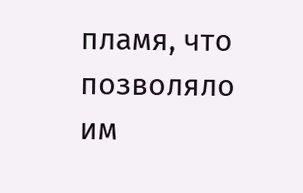пламя, что позволяло им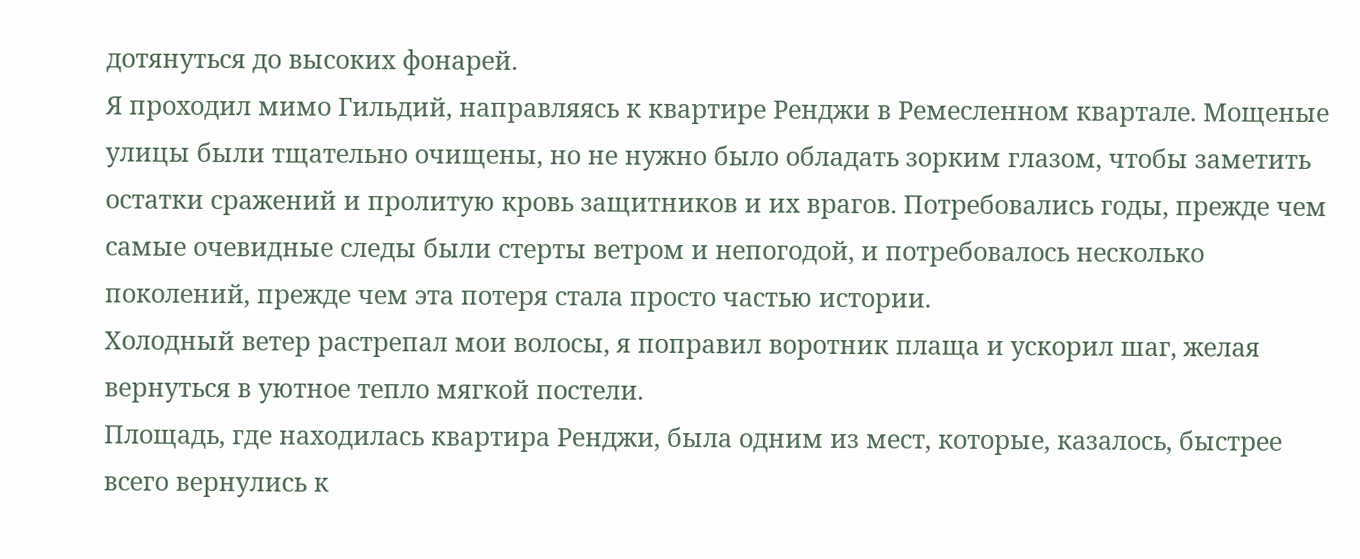дотянуться до высоких фонарей.
Я проходил мимо Гильдий, направляясь к квартире Ренджи в Ремесленном квартале. Мощеные улицы были тщательно очищены, но не нужно было обладать зорким глазом, чтобы заметить остатки сражений и пролитую кровь защитников и их врагов. Потребовались годы, прежде чем самые очевидные следы были стерты ветром и непогодой, и потребовалось несколько поколений, прежде чем эта потеря стала просто частью истории.
Холодный ветер растрепал мои волосы, я поправил воротник плаща и ускорил шаг, желая вернуться в уютное тепло мягкой постели.
Площадь, где находилась квартира Ренджи, была одним из мест, которые, казалось, быстрее всего вернулись к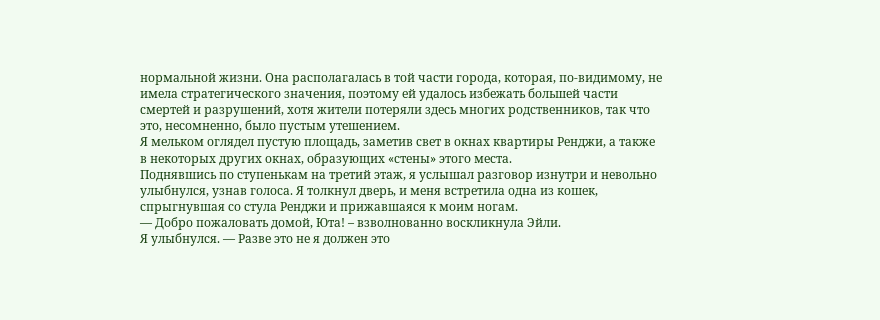нормальной жизни. Она располагалась в той части города, которая, по-видимому, не имела стратегического значения, поэтому ей удалось избежать большей части смертей и разрушений, хотя жители потеряли здесь многих родственников, так что это, несомненно, было пустым утешением.
Я мельком оглядел пустую площадь, заметив свет в окнах квартиры Ренджи, а также в некоторых других окнах, образующих «стены» этого места.
Поднявшись по ступенькам на третий этаж, я услышал разговор изнутри и невольно улыбнулся, узнав голоса. Я толкнул дверь, и меня встретила одна из кошек, спрыгнувшая со стула Ренджи и прижавшаяся к моим ногам.
— Добро пожаловать домой, Юта! – взволнованно воскликнула Эйли.
Я улыбнулся. — Разве это не я должен это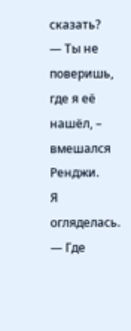сказать?
— Ты не поверишь, где я её нашёл, – вмешался Ренджи.
Я огляделась. — Где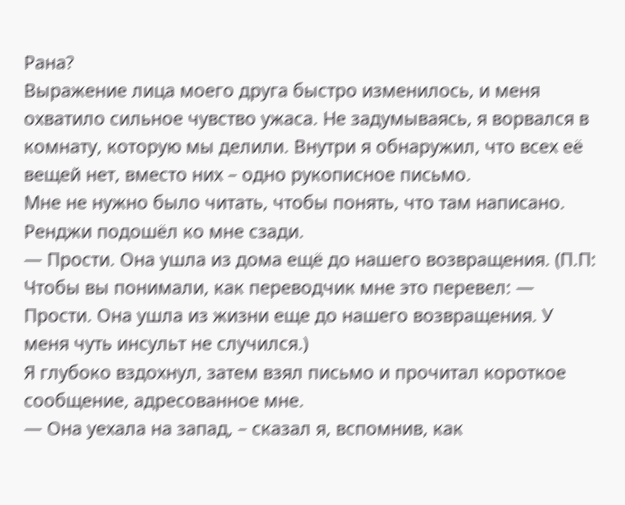Рана?
Выражение лица моего друга быстро изменилось, и меня охватило сильное чувство ужаса. Не задумываясь, я ворвался в комнату, которую мы делили. Внутри я обнаружил, что всех её вещей нет, вместо них – одно рукописное письмо.
Мне не нужно было читать, чтобы понять, что там написано.
Ренджи подошёл ко мне сзади.
— Прости. Она ушла из дома ещё до нашего возвращения. (П.П: Чтобы вы понимали, как переводчик мне это перевел: — Прости. Она ушла из жизни еще до нашего возвращения. У меня чуть инсульт не случился.)
Я глубоко вздохнул, затем взял письмо и прочитал короткое сообщение, адресованное мне.
— Она уехала на запад, – сказал я, вспомнив, как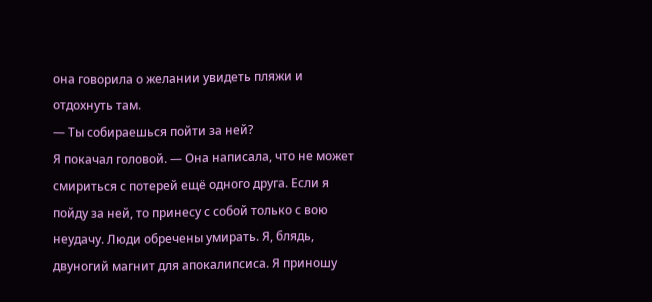она говорила о желании увидеть пляжи и отдохнуть там.
— Ты собираешься пойти за ней?
Я покачал головой. — Она написала, что не может смириться с потерей ещё одного друга. Если я пойду за ней, то принесу с собой только с вою неудачу. Люди обречены умирать. Я, блядь, двуногий магнит для апокалипсиса. Я приношу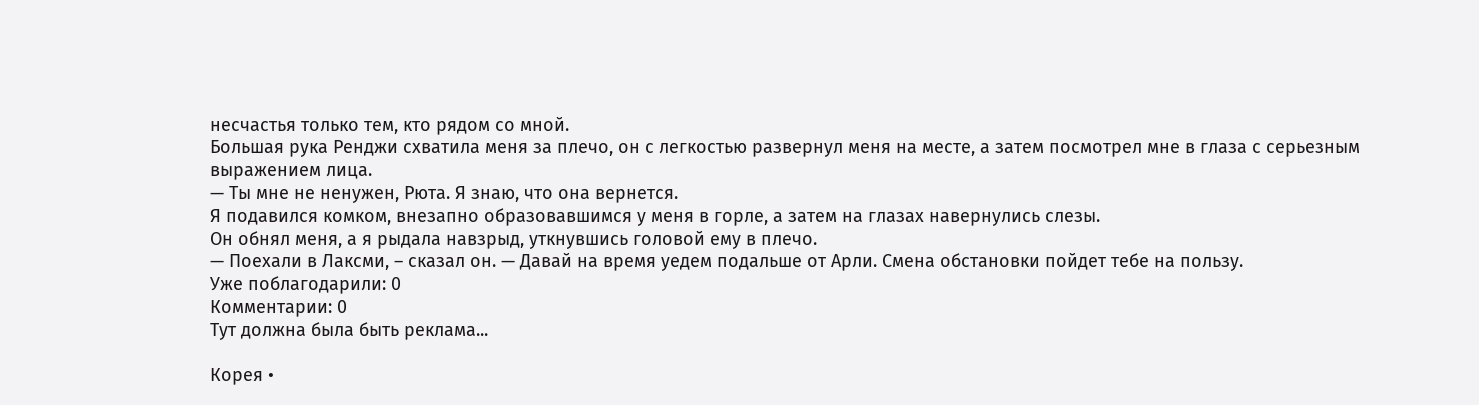несчастья только тем, кто рядом со мной.
Большая рука Ренджи схватила меня за плечо, он с легкостью развернул меня на месте, а затем посмотрел мне в глаза с серьезным выражением лица.
— Ты мне не ненужен, Рюта. Я знаю, что она вернется.
Я подавился комком, внезапно образовавшимся у меня в горле, а затем на глазах навернулись слезы.
Он обнял меня, а я рыдала навзрыд, уткнувшись головой ему в плечо.
— Поехали в Лаксми, – сказал он. — Давай на время уедем подальше от Арли. Смена обстановки пойдет тебе на пользу.
Уже поблагодарили: 0
Комментарии: 0
Тут должна была быть реклама...

Корея •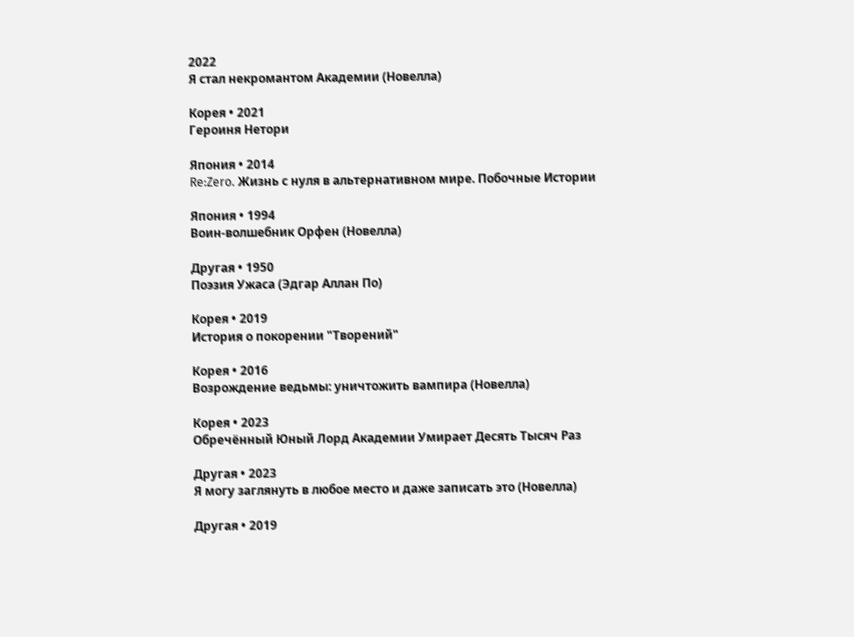2022
Я стал некромантом Академии (Новелла)

Корея • 2021
Героиня Нетори

Япония • 2014
Re:Zero. Жизнь с нуля в альтернативном мире. Побочные Истории

Япония • 1994
Воин-волшебник Орфен (Новелла)

Другая • 1950
Поэзия Ужаса (Эдгар Аллан По)

Корея • 2019
История о покорении "Творений"

Корея • 2016
Возрождение ведьмы: уничтожить вампира (Новелла)

Корея • 2023
Обречённый Юный Лорд Академии Умирает Десять Тысяч Раз

Другая • 2023
Я могу заглянуть в любое место и даже записать это (Новелла)

Другая • 2019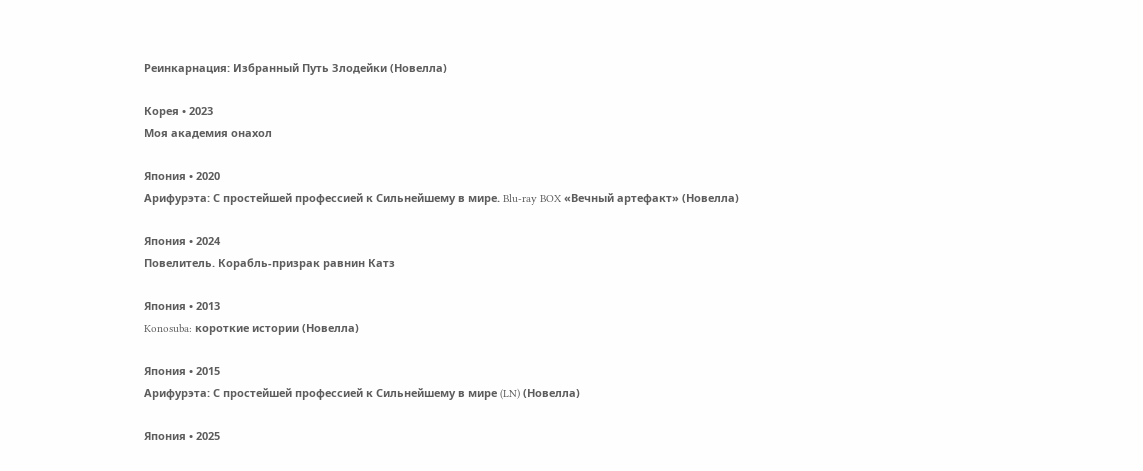Реинкарнация: Избранный Путь Злодейки (Новелла)

Корея • 2023
Моя академия онахол

Япония • 2020
Арифурэта: С простейшей профессией к Сильнейшему в мире. Blu-ray BOX «Вечный артефакт» (Новелла)

Япония • 2024
Повелитель. Корабль-призрак равнин Катз

Япония • 2013
Konosuba: короткие истории (Новелла)

Япония • 2015
Арифурэта: С простейшей профессией к Сильнейшему в мире (LN) (Новелла)

Япония • 2025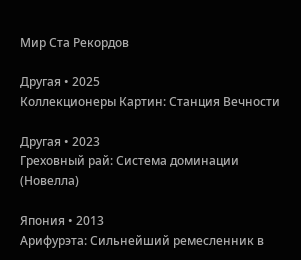Мир Ста Рекордов

Другая • 2025
Коллекционеры Картин: Станция Вечности

Другая • 2023
Греховный рай: Система доминации (Новелла)

Япония • 2013
Арифурэта: Сильнейший ремесленник в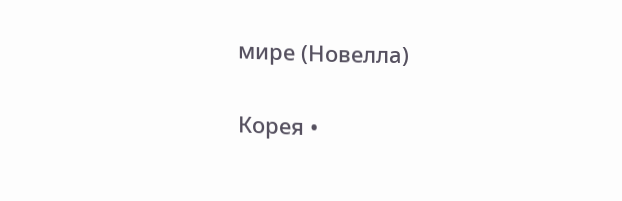мире (Новелла)

Корея •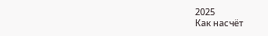2025
Как насчёт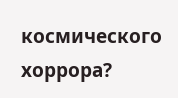космического хоррора?